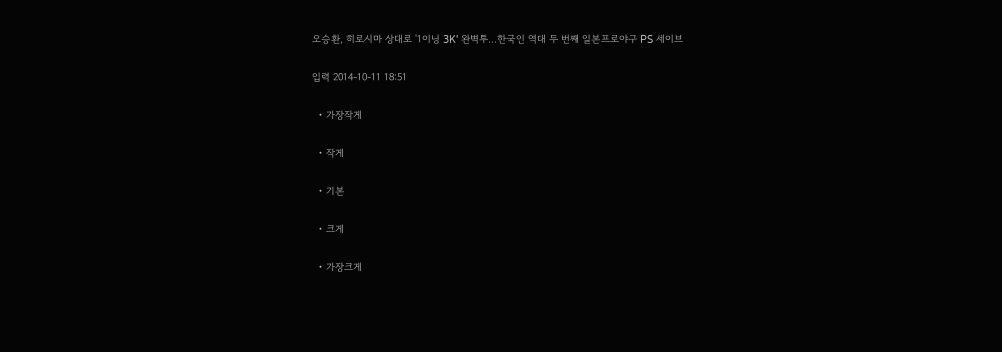오승환, 히로시마 상대로 '1이닝 3K' 완벽투…한국인 역대 두 번째 일본프로야구 PS 세이브

입력 2014-10-11 18:51

  • 가장작게

  • 작게

  • 기본

  • 크게

  • 가장크게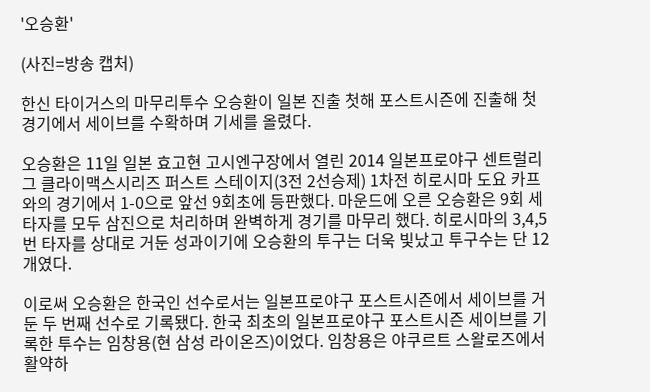'오승환'

(사진=방송 캡처)

한신 타이거스의 마무리투수 오승환이 일본 진출 첫해 포스트시즌에 진출해 첫 경기에서 세이브를 수확하며 기세를 올렸다.

오승환은 11일 일본 효고현 고시엔구장에서 열린 2014 일본프로야구 센트럴리그 클라이맥스시리즈 퍼스트 스테이지(3전 2선승제) 1차전 히로시마 도요 카프와의 경기에서 1-0으로 앞선 9회초에 등판했다. 마운드에 오른 오승환은 9회 세 타자를 모두 삼진으로 처리하며 완벽하게 경기를 마무리 했다. 히로시마의 3,4,5번 타자를 상대로 거둔 성과이기에 오승환의 투구는 더욱 빛났고 투구수는 단 12개였다.

이로써 오승환은 한국인 선수로서는 일본프로야구 포스트시즌에서 세이브를 거둔 두 번째 선수로 기록됐다. 한국 최초의 일본프로야구 포스트시즌 세이브를 기록한 투수는 임창용(현 삼성 라이온즈)이었다. 임창용은 야쿠르트 스왈로즈에서 활약하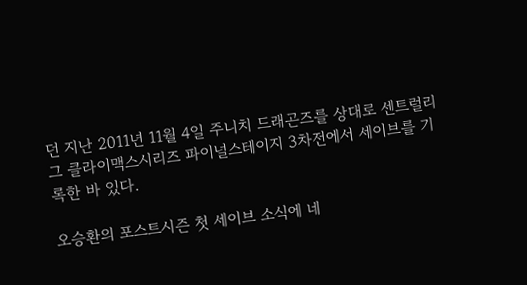던 지난 2011년 11월 4일 주니치 드래곤즈를 상대로 센트럴리그 클라이맥스시리즈 파이널스테이지 3차전에서 세이브를 기록한 바 있다.

오승환의 포스트시즌 첫 세이브 소식에 네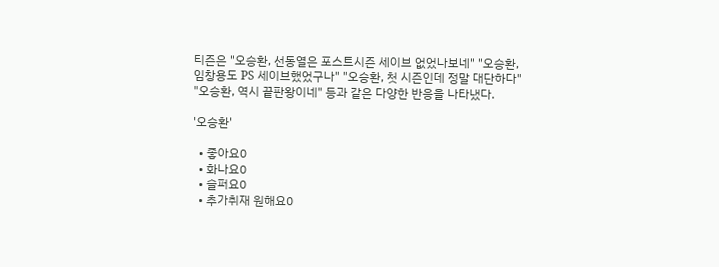티즌은 "오승환, 선동열은 포스트시즌 세이브 없었나보네" "오승환, 임창용도 PS 세이브했었구나" "오승환, 첫 시즌인데 정말 대단하다" "오승환, 역시 끝판왕이네" 등과 같은 다양한 반응을 나타냈다.

'오승환'

  • 좋아요0
  • 화나요0
  • 슬퍼요0
  • 추가취재 원해요0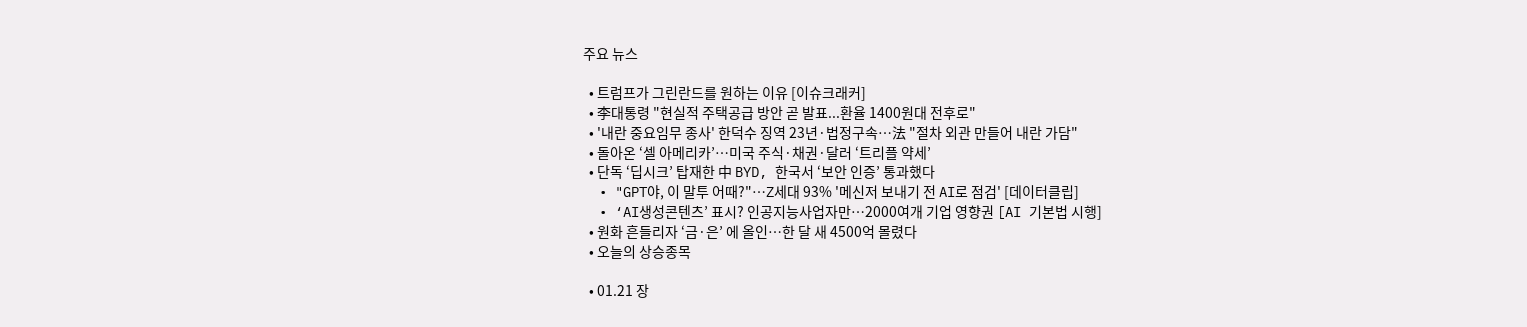주요 뉴스

  • 트럼프가 그린란드를 원하는 이유 [이슈크래커]
  • 李대통령 "현실적 주택공급 방안 곧 발표...환율 1400원대 전후로"
  • '내란 중요임무 종사' 한덕수 징역 23년·법정구속…法 "절차 외관 만들어 내란 가담"
  • 돌아온 ‘셀 아메리카’…미국 주식·채권·달러 ‘트리플 약세’
  • 단독 ‘딥시크’ 탑재한 中 BYD, 한국서 ‘보안 인증’ 통과했다
  • "GPT야, 이 말투 어때?"…Z세대 93% '메신저 보내기 전 AI로 점검' [데이터클립]
  • ‘AI생성콘텐츠’ 표시? 인공지능사업자만…2000여개 기업 영향권 [AI 기본법 시행]
  • 원화 흔들리자 ‘금·은’ 에 올인…한 달 새 4500억 몰렸다
  • 오늘의 상승종목

  • 01.21 장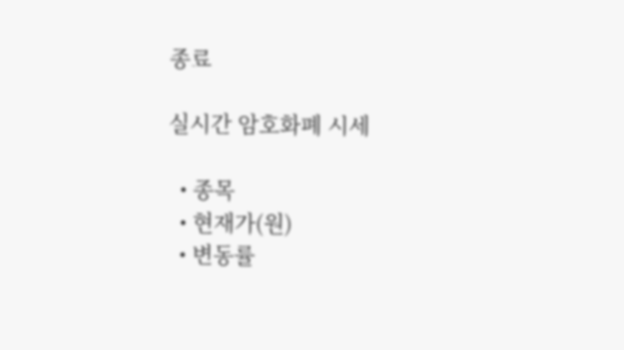종료

실시간 암호화폐 시세

  • 종목
  • 현재가(원)
  • 변동률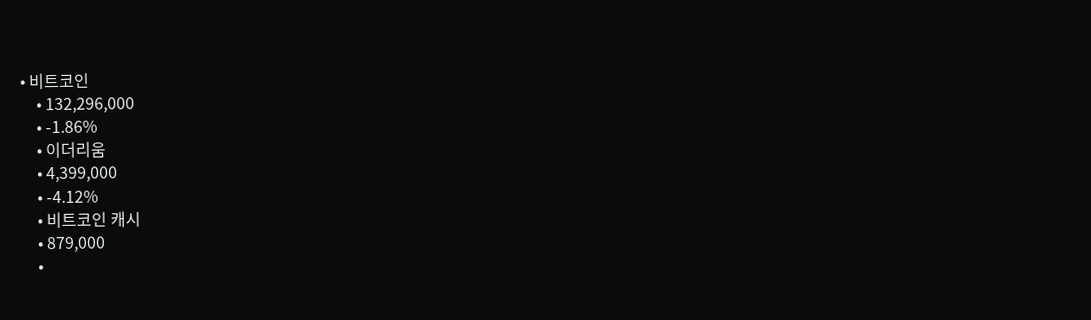• 비트코인
    • 132,296,000
    • -1.86%
    • 이더리움
    • 4,399,000
    • -4.12%
    • 비트코인 캐시
    • 879,000
    •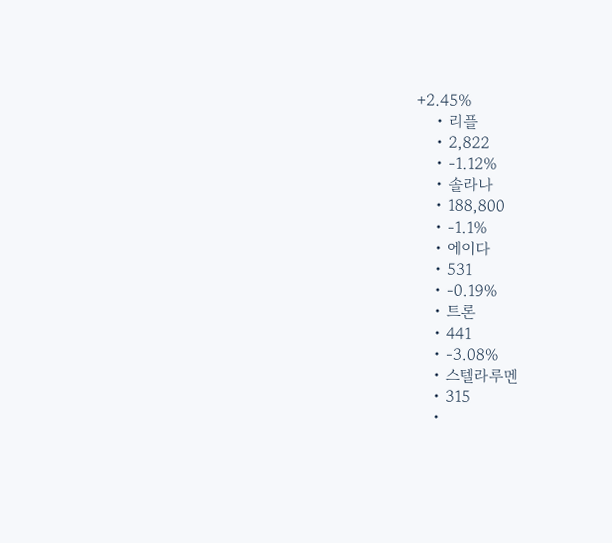+2.45%
    • 리플
    • 2,822
    • -1.12%
    • 솔라나
    • 188,800
    • -1.1%
    • 에이다
    • 531
    • -0.19%
    • 트론
    • 441
    • -3.08%
    • 스텔라루멘
    • 315
    •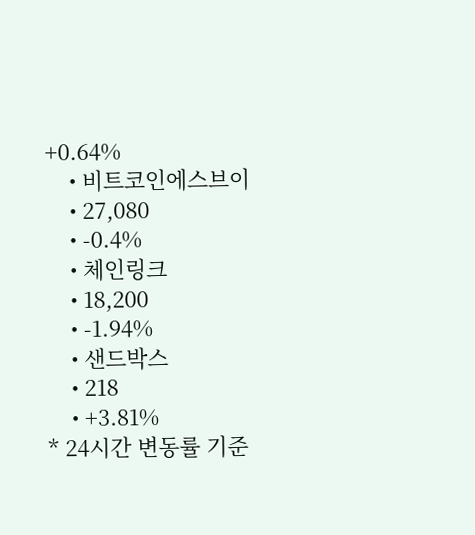+0.64%
    • 비트코인에스브이
    • 27,080
    • -0.4%
    • 체인링크
    • 18,200
    • -1.94%
    • 샌드박스
    • 218
    • +3.81%
* 24시간 변동률 기준